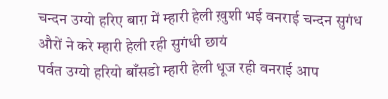चन्दन उग्यो हरिए बाग़ में म्हारी हेली ख़ुशी भई वनराई चन्दन सुगंध औरों ने करे म्हारी हेली रही सुगंधी छायं
पर्वत उग्यो हरियो बाँसडो म्हारी हेली धूज रही वनराई आप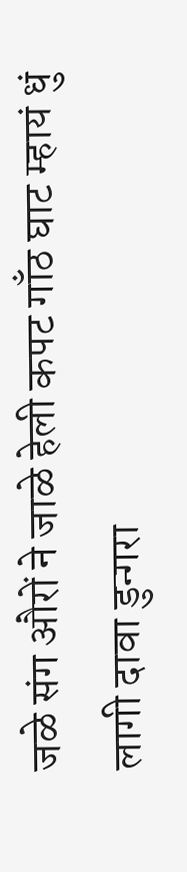जळे संग औरों ने जाळे हेली कपट गाँठ घाट म्हायं धुं लागी दावा डुन्गरा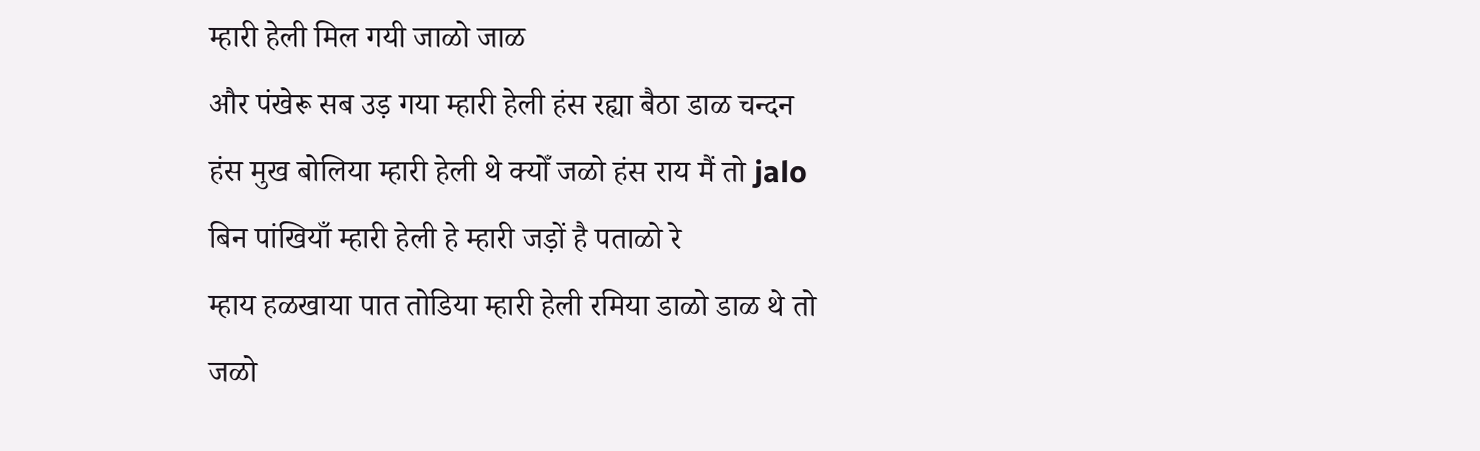म्हारी हेली मिल गयी जाळो जाळ
और पंखेरू सब उड़ गया म्हारी हेली हंस रह्या बैठा डाळ चन्दन हंस मुख बोलिया म्हारी हेली थे क्योँ जळो हंस राय मैं तो jalo बिन पांखियाँ म्हारी हेली हे म्हारी जड़ों है पताळो रे
म्हाय हळखाया पात तोडिया म्हारी हेली रमिया डाळो डाळ थे तो जळो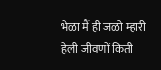भेळा मैं ही जळो म्हारी हेली जीवणों किती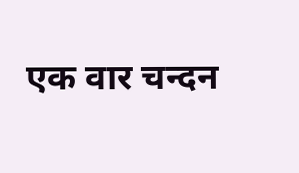एक वार चन्दन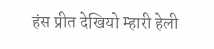हंस प्रीत देखियो म्हारी हेली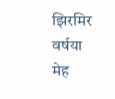झिरमिर वर्षया मेह